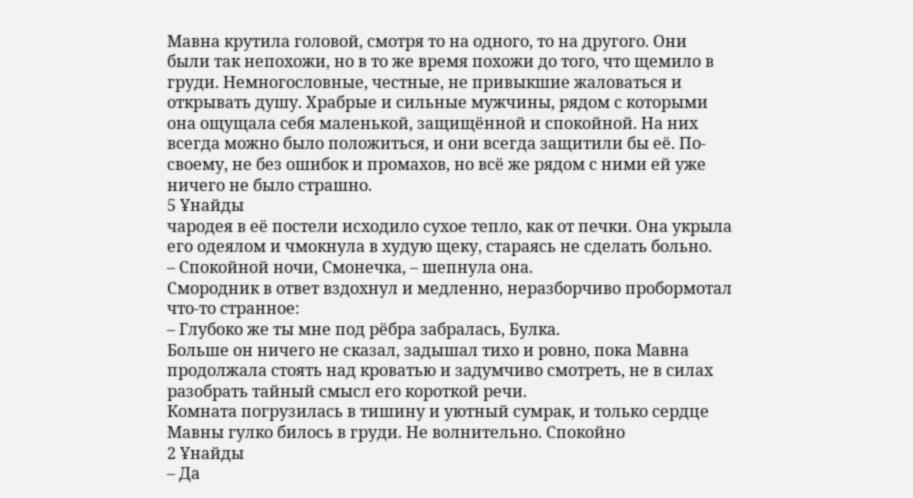Мавна крутила головой, смотря то на одного, то на другого. Они были так непохожи, но в то же время похожи до того, что щемило в груди. Немногословные, честные, не привыкшие жаловаться и открывать душу. Храбрые и сильные мужчины, рядом с которыми она ощущала себя маленькой, защищённой и спокойной. На них всегда можно было положиться, и они всегда защитили бы её. По-своему, не без ошибок и промахов, но всё же рядом с ними ей уже ничего не было страшно.
5 Ұнайды
чародея в её постели исходило сухое тепло, как от печки. Она укрыла его одеялом и чмокнула в худую щеку, стараясь не сделать больно.
– Спокойной ночи, Смонечка, – шепнула она.
Смородник в ответ вздохнул и медленно, неразборчиво пробормотал что-то странное:
– Глубоко же ты мне под рёбра забралась, Булка.
Больше он ничего не сказал, задышал тихо и ровно, пока Мавна продолжала стоять над кроватью и задумчиво смотреть, не в силах разобрать тайный смысл его короткой речи.
Комната погрузилась в тишину и уютный сумрак, и только сердце Мавны гулко билось в груди. Не волнительно. Спокойно
2 Ұнайды
– Да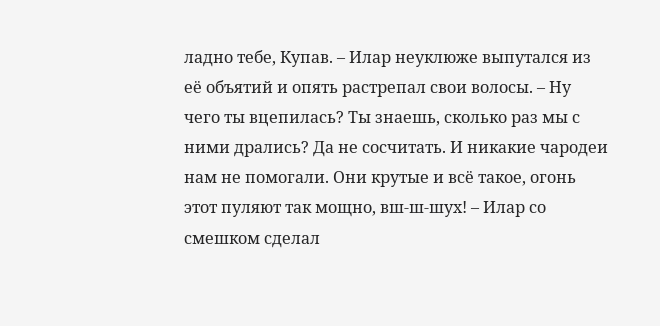ладно тебе, Купав. – Илар неуклюже выпутался из её объятий и опять растрепал свои волосы. – Ну чего ты вцепилась? Ты знаешь, сколько раз мы с ними дрались? Да не сосчитать. И никакие чародеи нам не помогали. Они крутые и всё такое, огонь этот пуляют так мощно, вш-ш-шух! – Илар со смешком сделал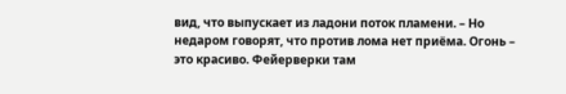вид, что выпускает из ладони поток пламени. – Но недаром говорят, что против лома нет приёма. Огонь – это красиво. Фейерверки там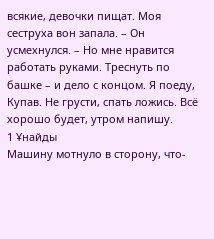всякие, девочки пищат. Моя сеструха вон запала. – Он усмехнулся. – Но мне нравится работать руками. Треснуть по башке – и дело с концом. Я поеду, Купав. Не грусти, спать ложись. Всё хорошо будет, утром напишу.
1 Ұнайды
Машину мотнуло в сторону, что-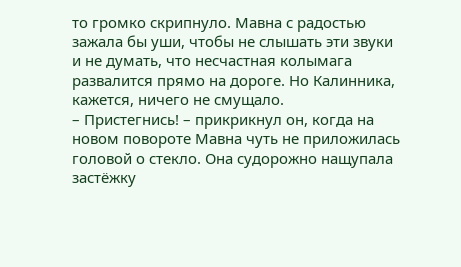то громко скрипнуло. Мавна с радостью зажала бы уши, чтобы не слышать эти звуки и не думать, что несчастная колымага развалится прямо на дороге. Но Калинника, кажется, ничего не смущало.
– Пристегнись! – прикрикнул он, когда на новом повороте Мавна чуть не приложилась головой о стекло. Она судорожно нащупала застёжку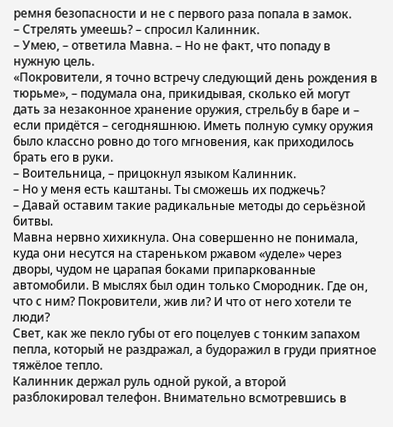ремня безопасности и не с первого раза попала в замок.
– Стрелять умеешь? – спросил Калинник.
– Умею, – ответила Мавна. – Но не факт, что попаду в нужную цель.
«Покровители, я точно встречу следующий день рождения в тюрьме», – подумала она, прикидывая, сколько ей могут дать за незаконное хранение оружия, стрельбу в баре и – если придётся – сегодняшнюю. Иметь полную сумку оружия было классно ровно до того мгновения, как приходилось брать его в руки.
– Воительница, – прицокнул языком Калинник.
– Но у меня есть каштаны. Ты сможешь их поджечь?
– Давай оставим такие радикальные методы до серьёзной битвы.
Мавна нервно хихикнула. Она совершенно не понимала, куда они несутся на стареньком ржавом «уделе» через дворы, чудом не царапая боками припаркованные автомобили. В мыслях был один только Смородник. Где он, что с ним? Покровители, жив ли? И что от него хотели те люди?
Свет, как же пекло губы от его поцелуев с тонким запахом пепла, который не раздражал, а будоражил в груди приятное тяжёлое тепло.
Калинник держал руль одной рукой, а второй разблокировал телефон. Внимательно всмотревшись в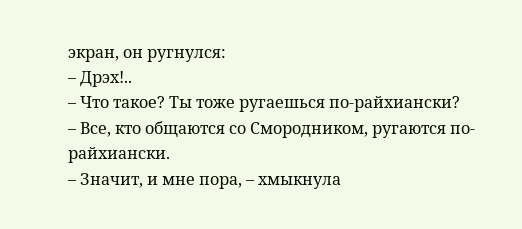экран, он ругнулся:
– Дрэх!..
– Что такое? Ты тоже ругаешься по-райхиански?
– Все, кто общаются со Смородником, ругаются по-райхиански.
– Значит, и мне пора, – хмыкнула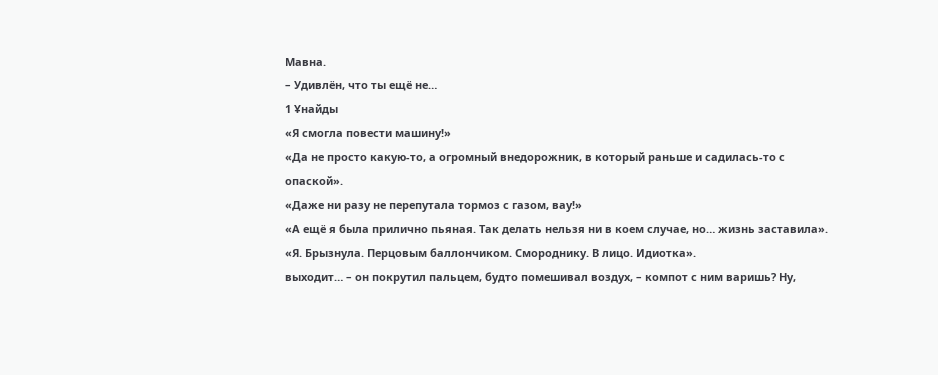Мавна.
– Удивлён, что ты ещё не…
1 Ұнайды
«Я смогла повести машину!»
«Да не просто какую-то, а огромный внедорожник, в который раньше и садилась-то с опаской».
«Даже ни разу не перепутала тормоз с газом, вау!»
«А ещё я была прилично пьяная. Так делать нельзя ни в коем случае, но… жизнь заставила».
«Я. Брызнула. Перцовым баллончиком. Смороднику. В лицо. Идиотка».
выходит… – он покрутил пальцем, будто помешивал воздух, – компот с ним варишь? Ну,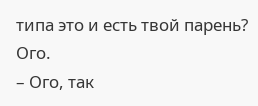типа это и есть твой парень? Ого.
– Ого, так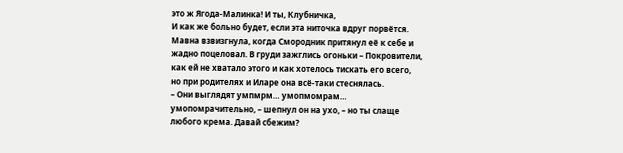это ж Ягода-Малинка! И ты, Клубничка,
И как же больно будет, если эта ниточка вдруг порвётся.
Мавна взвизгнула, когда Смородник притянул её к себе и жадно поцеловал. В груди зажглись огоньки – Покровители, как ей не хватало этого и как хотелось тискать его всего, но при родителях и Иларе она всё-таки стеснялась.
– Они выглядят умпмрм… умопмомрам… умопомрачительно, – шепнул он на ухо, – но ты слаще любого крема. Давай сбежим?